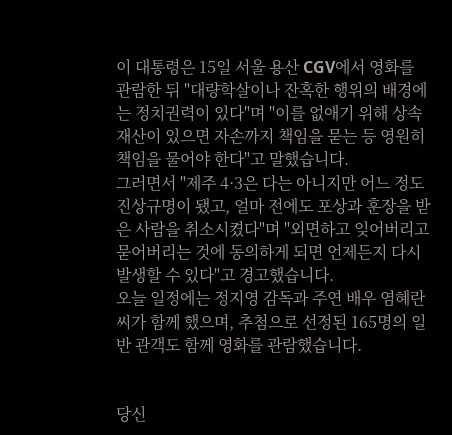이 대통령은 15일 서울 용산 CGV에서 영화를 관람한 뒤 "대량학살이나 잔혹한 행위의 배경에는 정치권력이 있다"며 "이를 없애기 위해 상속 재산이 있으면 자손까지 책임을 묻는 등 영원히 책임을 물어야 한다"고 말했습니다.
그러면서 "제주 4·3은 다는 아니지만 어느 정도 진상규명이 됐고, 얼마 전에도 포상과 훈장을 받은 사람을 취소시켰다"며 "외면하고 잊어버리고 묻어버리는 것에 동의하게 되면 언제든지 다시 발생할 수 있다"고 경고했습니다.
오늘 일정에는 정지영 감독과 주연 배우 염혜란 씨가 함께 했으며, 추첨으로 선정된 165명의 일반 관객도 함께 영화를 관람했습니다.


당신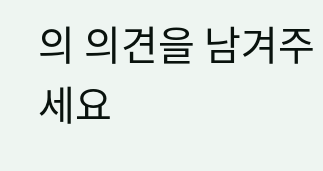의 의견을 남겨주세요